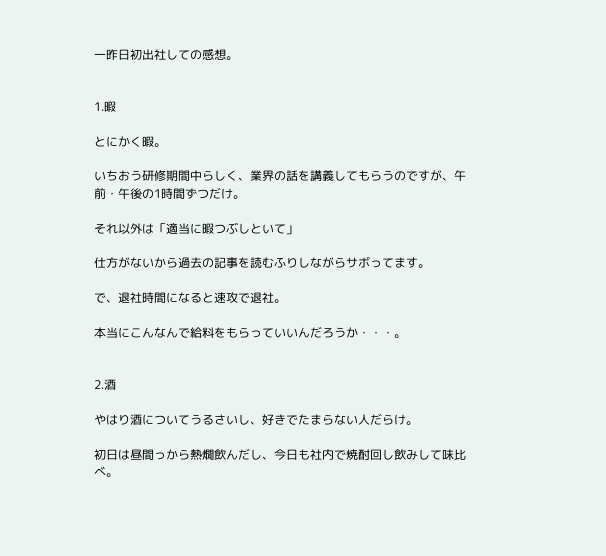一昨日初出社しての感想。


1.暇

とにかく暇。

いちおう研修期間中らしく、業界の話を講義してもらうのですが、午前・午後の1時間ずつだけ。

それ以外は「適当に暇つぶしといて」

仕方がないから過去の記事を読むふりしながらサボってます。

で、退社時間になると速攻で退社。

本当にこんなんで給料をもらっていいんだろうか・・・。


2.酒

やはり酒についてうるさいし、好きでたまらない人だらけ。

初日は昼間っから熱燗飲んだし、今日も社内で焼酎回し飲みして味比べ。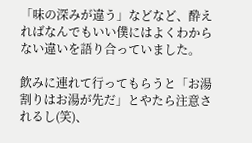「味の深みが違う」などなど、酔えればなんでもいい僕にはよくわからない違いを語り合っていました。

飲みに連れて行ってもらうと「お湯割りはお湯が先だ」とやたら注意されるし(笑)、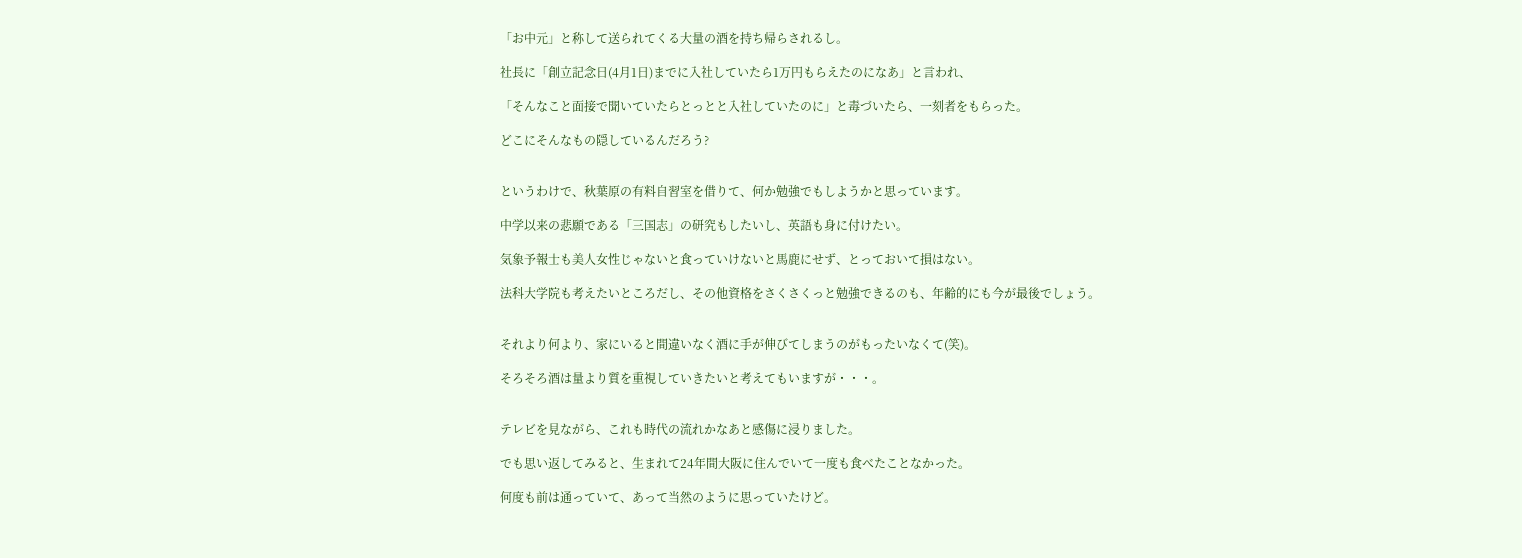「お中元」と称して送られてくる大量の酒を持ち帰らされるし。

社長に「創立記念日(4月1日)までに入社していたら1万円もらえたのになあ」と言われ、

「そんなこと面接で聞いていたらとっとと入社していたのに」と毒づいたら、一刻者をもらった。

どこにそんなもの隠しているんだろう?


というわけで、秋葉原の有料自習室を借りて、何か勉強でもしようかと思っています。

中学以来の悲願である「三国志」の研究もしたいし、英語も身に付けたい。

気象予報士も美人女性じゃないと食っていけないと馬鹿にせず、とっておいて損はない。

法科大学院も考えたいところだし、その他資格をさくさくっと勉強できるのも、年齢的にも今が最後でしょう。


それより何より、家にいると間違いなく酒に手が伸びてしまうのがもったいなくて(笑)。

そろそろ酒は量より質を重視していきたいと考えてもいますが・・・。


テレビを見ながら、これも時代の流れかなあと感傷に浸りました。

でも思い返してみると、生まれて24年間大阪に住んでいて一度も食べたことなかった。

何度も前は通っていて、あって当然のように思っていたけど。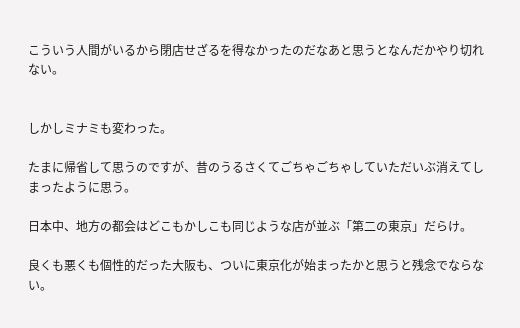こういう人間がいるから閉店せざるを得なかったのだなあと思うとなんだかやり切れない。


しかしミナミも変わった。

たまに帰省して思うのですが、昔のうるさくてごちゃごちゃしていただいぶ消えてしまったように思う。

日本中、地方の都会はどこもかしこも同じような店が並ぶ「第二の東京」だらけ。

良くも悪くも個性的だった大阪も、ついに東京化が始まったかと思うと残念でならない。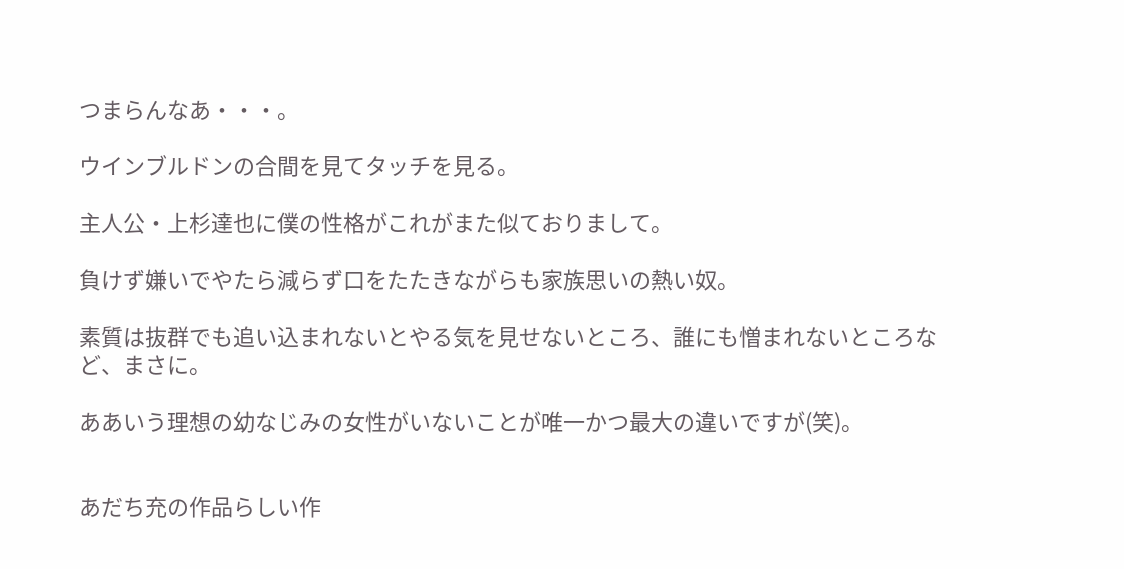つまらんなあ・・・。

ウインブルドンの合間を見てタッチを見る。

主人公・上杉達也に僕の性格がこれがまた似ておりまして。

負けず嫌いでやたら減らず口をたたきながらも家族思いの熱い奴。

素質は抜群でも追い込まれないとやる気を見せないところ、誰にも憎まれないところなど、まさに。

ああいう理想の幼なじみの女性がいないことが唯一かつ最大の違いですが(笑)。


あだち充の作品らしい作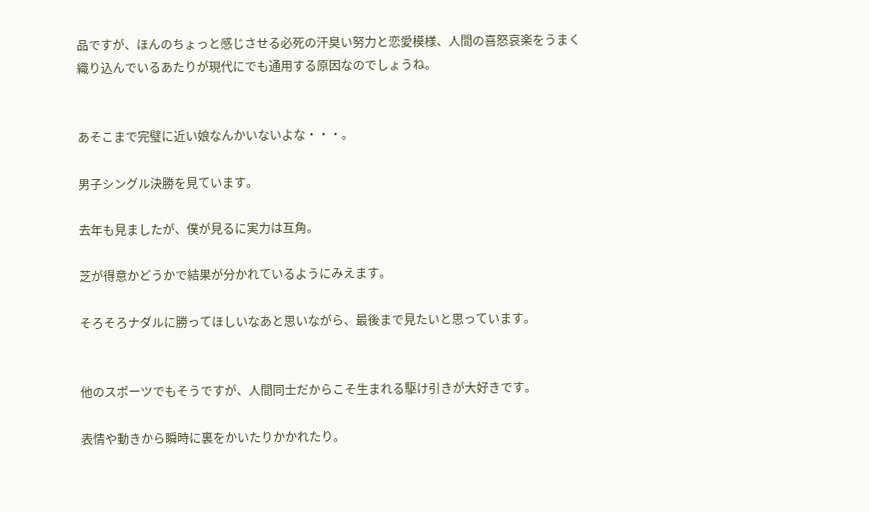品ですが、ほんのちょっと感じさせる必死の汗臭い努力と恋愛模様、人間の喜怒哀楽をうまく織り込んでいるあたりが現代にでも通用する原因なのでしょうね。


あそこまで完璧に近い娘なんかいないよな・・・。

男子シングル決勝を見ています。

去年も見ましたが、僕が見るに実力は互角。

芝が得意かどうかで結果が分かれているようにみえます。

そろそろナダルに勝ってほしいなあと思いながら、最後まで見たいと思っています。


他のスポーツでもそうですが、人間同士だからこそ生まれる駆け引きが大好きです。

表情や動きから瞬時に裏をかいたりかかれたり。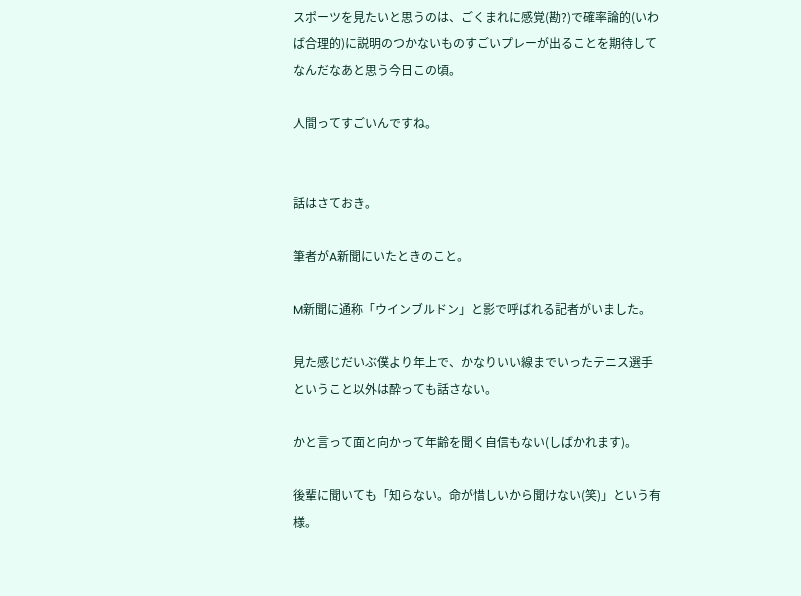スポーツを見たいと思うのは、ごくまれに感覚(勘?)で確率論的(いわば合理的)に説明のつかないものすごいプレーが出ることを期待してなんだなあと思う今日この頃。

人間ってすごいんですね。


話はさておき。

筆者がA新聞にいたときのこと。

M新聞に通称「ウインブルドン」と影で呼ばれる記者がいました。

見た感じだいぶ僕より年上で、かなりいい線までいったテニス選手ということ以外は酔っても話さない。

かと言って面と向かって年齢を聞く自信もない(しばかれます)。

後輩に聞いても「知らない。命が惜しいから聞けない(笑)」という有様。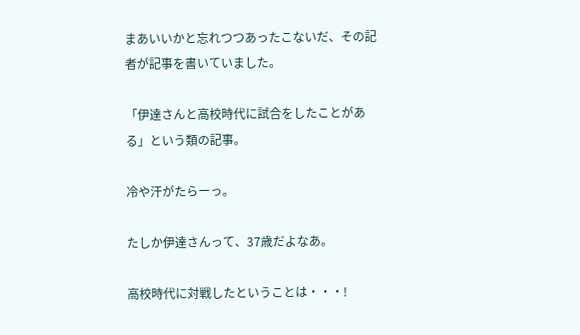まあいいかと忘れつつあったこないだ、その記者が記事を書いていました。

「伊達さんと高校時代に試合をしたことがある」という類の記事。

冷や汗がたらーっ。

たしか伊達さんって、37歳だよなあ。

高校時代に対戦したということは・・・!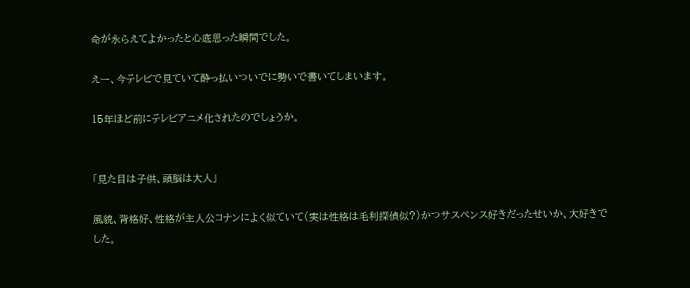命が永らえてよかったと心底思った瞬間でした。

えー、今テレビで見ていて酔っ払いついでに勢いで書いてしまいます。

15年ほど前にテレビアニメ化されたのでしょうか。


「見た目は子供、頭脳は大人」

風貌、背格好、性格が主人公コナンによく似ていて(実は性格は毛利探偵似?)かつサスペンス好きだったせいか、大好きでした。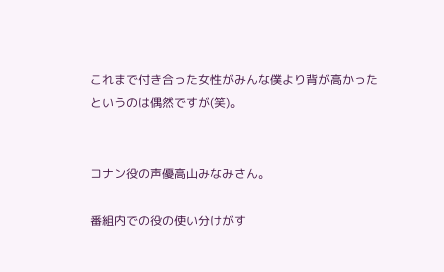これまで付き合った女性がみんな僕より背が高かったというのは偶然ですが(笑)。


コナン役の声優高山みなみさん。

番組内での役の使い分けがす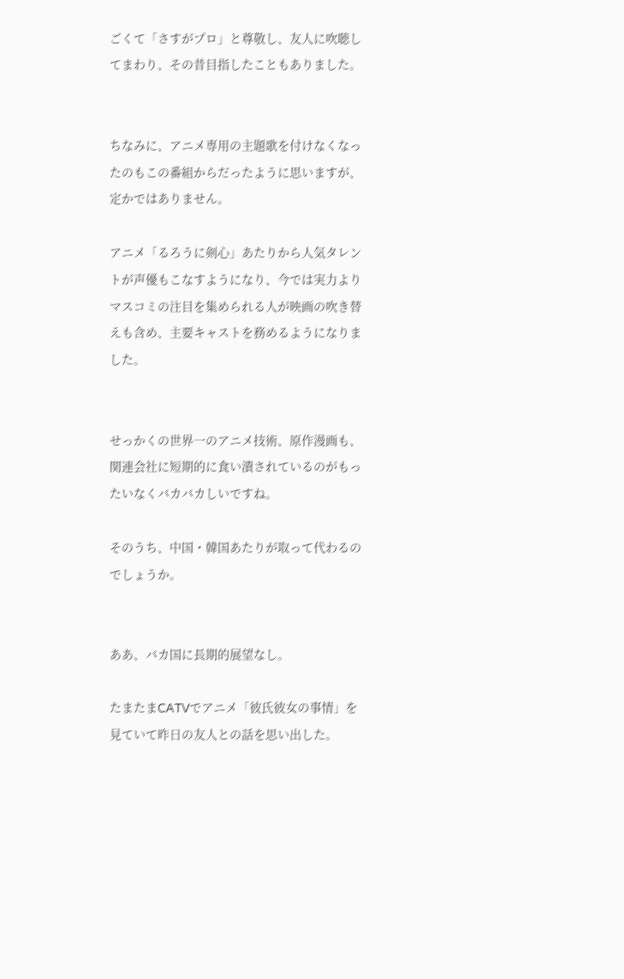ごくて「さすがプロ」と尊敬し、友人に吹聴してまわり、その昔目指したこともありました。


ちなみに、アニメ専用の主題歌を付けなくなったのもこの番組からだったように思いますが、定かではありません。

アニメ「るろうに剣心」あたりから人気タレントが声優もこなすようになり、今では実力よりマスコミの注目を集められる人が映画の吹き替えも含め、主要キャストを務めるようになりました。


せっかくの世界一のアニメ技術、原作漫画も、関連会社に短期的に食い潰されているのがもったいなくバカバカしいですね。

そのうち、中国・韓国あたりが取って代わるのでしょうか。


ああ、バカ国に長期的展望なし。

たまたまCATVでアニメ「彼氏彼女の事情」を見ていて昨日の友人との話を思い出した。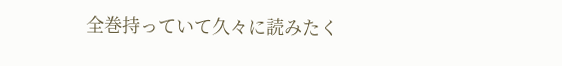全巻持っていて久々に読みたく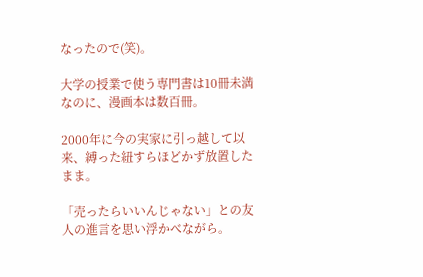なったので(笑)。

大学の授業で使う専門書は10冊未満なのに、漫画本は数百冊。

2000年に今の実家に引っ越して以来、縛った紐すらほどかず放置したまま。

「売ったらいいんじゃない」との友人の進言を思い浮かべながら。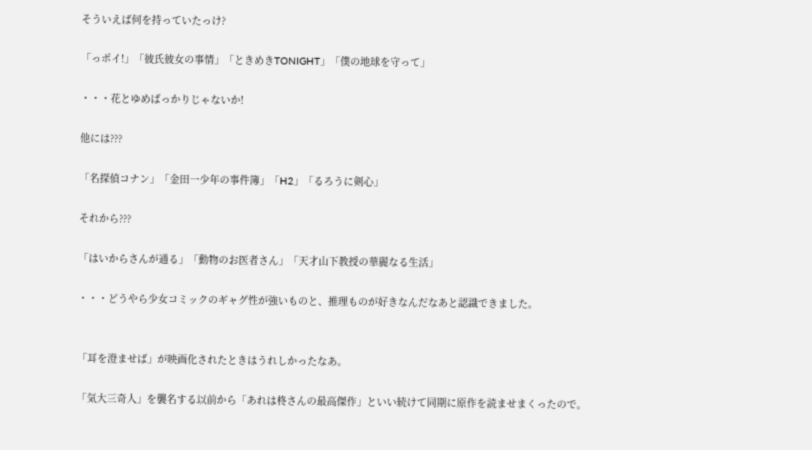そういえば何を持っていたっけ?

「っポイ!」「彼氏彼女の事情」「ときめきTONIGHT」「僕の地球を守って」

・・・花とゆめばっかりじゃないか!

他には???

「名探偵コナン」「金田一少年の事件簿」「H2」「るろうに剣心」

それから???

「はいからさんが通る」「動物のお医者さん」「天才山下教授の華麗なる生活」

・・・どうやら少女コミックのギャグ性が強いものと、推理ものが好きなんだなあと認識できました。


「耳を澄ませば」が映画化されたときはうれしかったなあ。

「気大三奇人」を襲名する以前から「あれは柊さんの最高傑作」といい続けて同期に原作を読ませまくったので。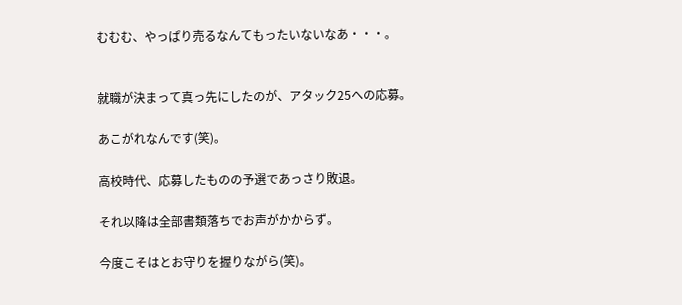むむむ、やっぱり売るなんてもったいないなあ・・・。


就職が決まって真っ先にしたのが、アタック25への応募。

あこがれなんです(笑)。

高校時代、応募したものの予選であっさり敗退。

それ以降は全部書類落ちでお声がかからず。

今度こそはとお守りを握りながら(笑)。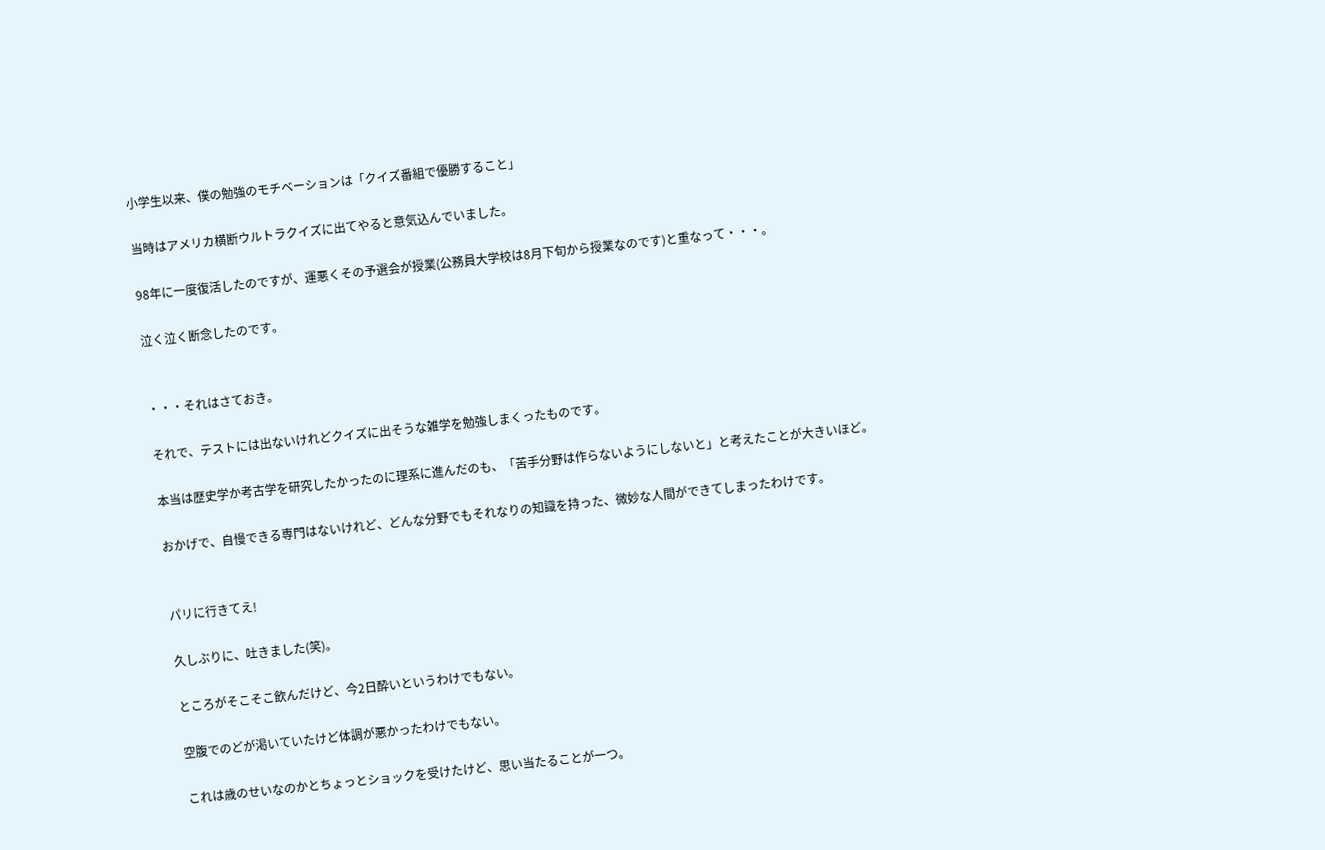小学生以来、僕の勉強のモチベーションは「クイズ番組で優勝すること」

当時はアメリカ横断ウルトラクイズに出てやると意気込んでいました。

98年に一度復活したのですが、運悪くその予選会が授業(公務員大学校は8月下旬から授業なのです)と重なって・・・。

泣く泣く断念したのです。


・・・それはさておき。

それで、テストには出ないけれどクイズに出そうな雑学を勉強しまくったものです。

本当は歴史学か考古学を研究したかったのに理系に進んだのも、「苦手分野は作らないようにしないと」と考えたことが大きいほど。

おかげで、自慢できる専門はないけれど、どんな分野でもそれなりの知識を持った、微妙な人間ができてしまったわけです。


パリに行きてえ!

久しぶりに、吐きました(笑)。

ところがそこそこ飲んだけど、今2日酔いというわけでもない。

空腹でのどが渇いていたけど体調が悪かったわけでもない。

これは歳のせいなのかとちょっとショックを受けたけど、思い当たることが一つ。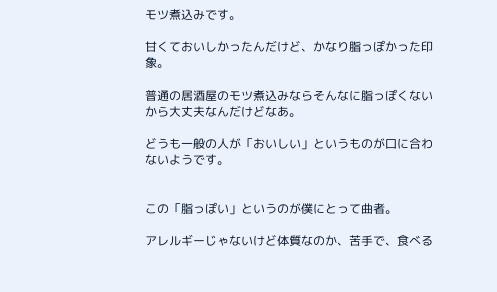モツ煮込みです。

甘くておいしかったんだけど、かなり脂っぽかった印象。

普通の居酒屋のモツ煮込みならそんなに脂っぽくないから大丈夫なんだけどなあ。

どうも一般の人が「おいしい」というものが口に合わないようです。


この「脂っぽい」というのが僕にとって曲者。

アレルギーじゃないけど体質なのか、苦手で、食べる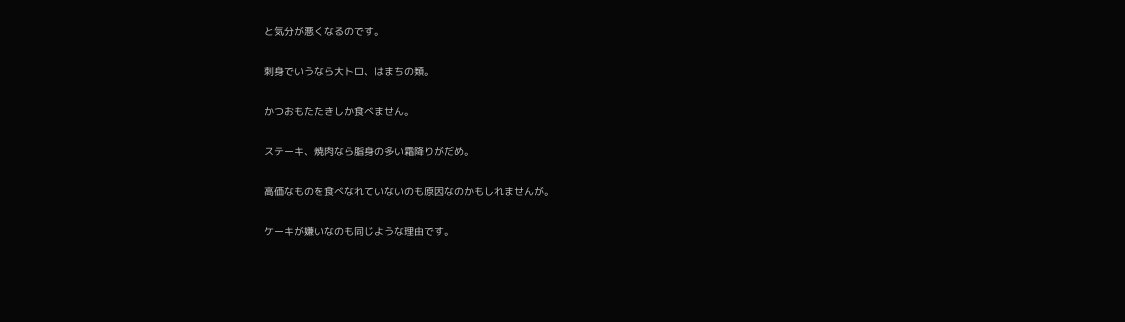と気分が悪くなるのです。

刺身でいうなら大トロ、はまちの類。

かつおもたたきしか食べません。

ステーキ、焼肉なら脂身の多い霜降りがだめ。

高価なものを食べなれていないのも原因なのかもしれませんが。

ケーキが嫌いなのも同じような理由です。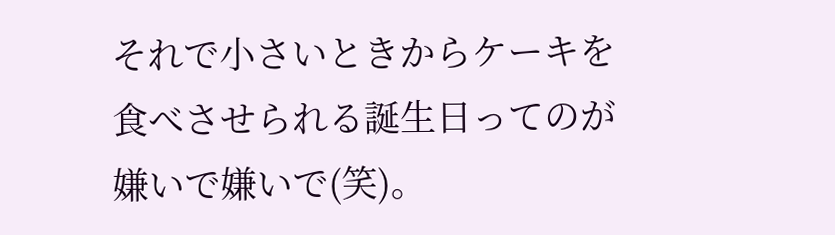それで小さいときからケーキを食べさせられる誕生日ってのが嫌いで嫌いで(笑)。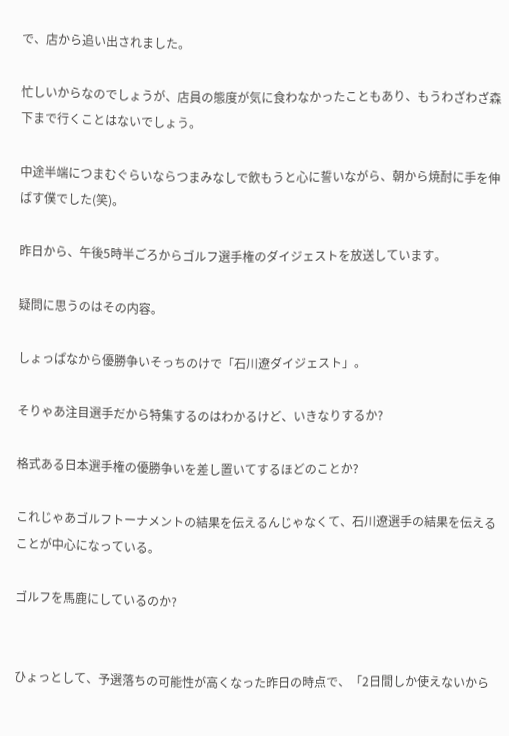で、店から追い出されました。

忙しいからなのでしょうが、店員の態度が気に食わなかったこともあり、もうわざわざ森下まで行くことはないでしょう。

中途半端につまむぐらいならつまみなしで飲もうと心に誓いながら、朝から焼酎に手を伸ばす僕でした(笑)。

昨日から、午後5時半ごろからゴルフ選手権のダイジェストを放送しています。

疑問に思うのはその内容。

しょっぱなから優勝争いそっちのけで「石川遼ダイジェスト」。

そりゃあ注目選手だから特集するのはわかるけど、いきなりするか?

格式ある日本選手権の優勝争いを差し置いてするほどのことか?

これじゃあゴルフトーナメントの結果を伝えるんじゃなくて、石川遼選手の結果を伝えることが中心になっている。

ゴルフを馬鹿にしているのか?


ひょっとして、予選落ちの可能性が高くなった昨日の時点で、「2日間しか使えないから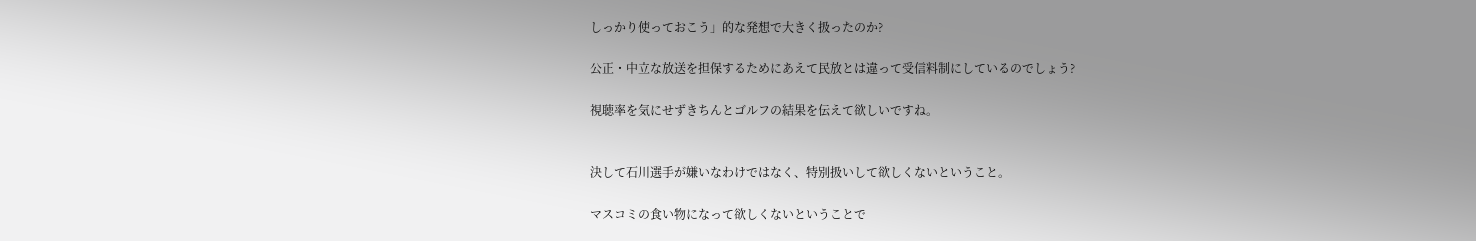しっかり使っておこう」的な発想で大きく扱ったのか?

公正・中立な放送を担保するためにあえて民放とは違って受信料制にしているのでしょう?

視聴率を気にせずきちんとゴルフの結果を伝えて欲しいですね。


決して石川選手が嫌いなわけではなく、特別扱いして欲しくないということ。

マスコミの食い物になって欲しくないということで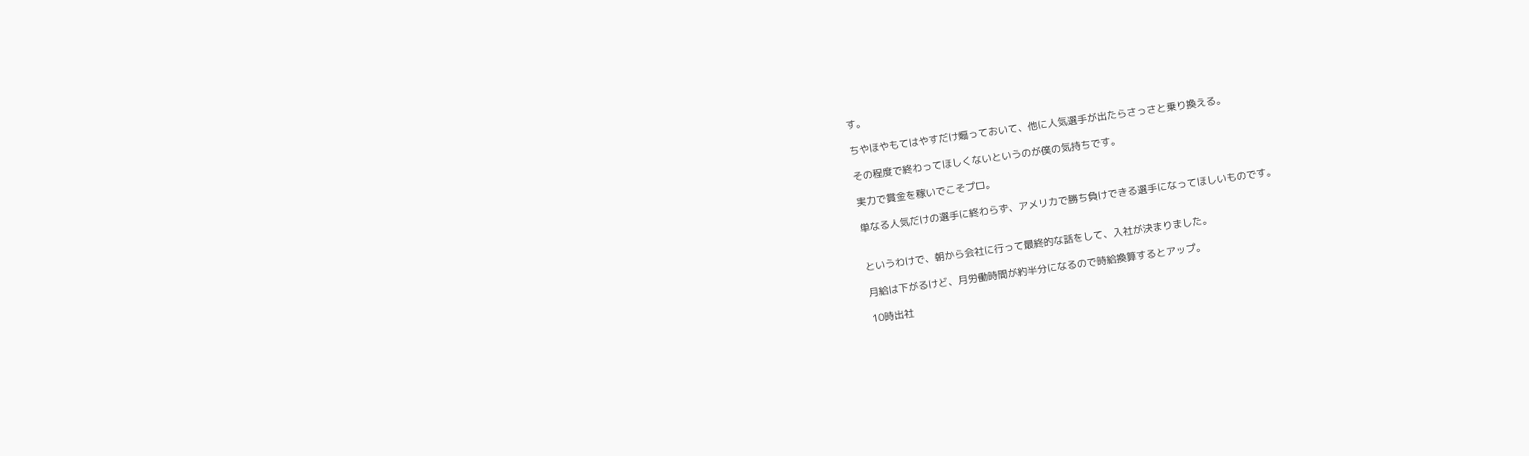す。

ちやほやもてはやすだけ煽っておいて、他に人気選手が出たらさっさと乗り換える。

その程度で終わってほしくないというのが僕の気持ちです。

実力で賞金を稼いでこそプロ。

単なる人気だけの選手に終わらず、アメリカで勝ち負けできる選手になってほしいものです。


というわけで、朝から会社に行って最終的な話をして、入社が決まりました。

月給は下がるけど、月労働時間が約半分になるので時給換算するとアップ。

10時出社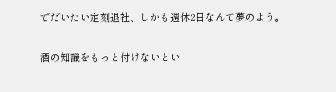でだいたい定刻退社、しかも週休2日なんて夢のよう。

酒の知識をもっと付けないとい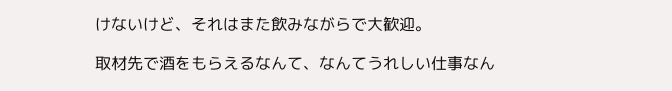けないけど、それはまた飲みながらで大歓迎。

取材先で酒をもらえるなんて、なんてうれしい仕事なん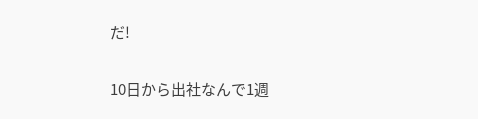だ!

10日から出社なんで1週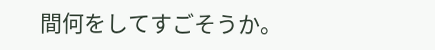間何をしてすごそうか。